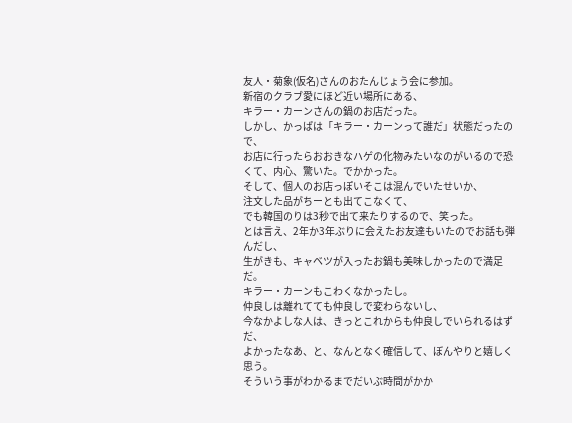友人・菊象(仮名)さんのおたんじょう会に参加。
新宿のクラブ愛にほど近い場所にある、
キラー・カーンさんの鍋のお店だった。
しかし、かっぱは「キラー・カーンって誰だ」状態だったので、
お店に行ったらおおきなハゲの化物みたいなのがいるので恐くて、内心、驚いた。でかかった。
そして、個人のお店っぽいそこは混んでいたせいか、
注文した品がちーとも出てこなくて、
でも韓国のりは3秒で出て来たりするので、笑った。
とは言え、2年か3年ぶりに会えたお友達もいたのでお話も弾んだし、
生がきも、キャベツが入ったお鍋も美味しかったので満足だ。
キラー・カーンもこわくなかったし。
仲良しは離れてても仲良しで変わらないし、
今なかよしな人は、きっとこれからも仲良しでいられるはずだ、
よかったなあ、と、なんとなく確信して、ぼんやりと嬉しく思う。
そういう事がわかるまでだいぶ時間がかか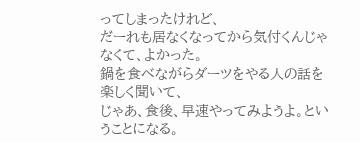ってしまったけれど、
だーれも居なくなってから気付くんじゃなくて、よかった。
鍋を食べながらダーツをやる人の話を楽しく聞いて、
じゃあ、食後、早速やってみようよ。ということになる。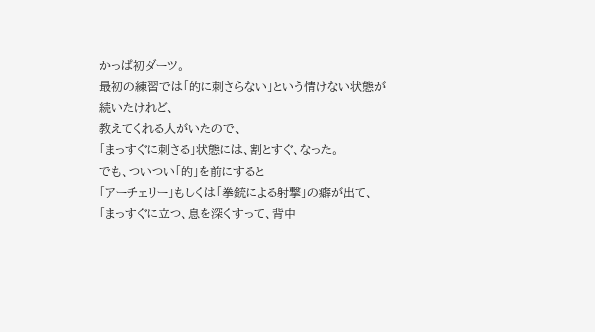かっぱ初ダーツ。
最初の練習では「的に刺さらない」という情けない状態が続いたけれど、
教えてくれる人がいたので、
「まっすぐに刺さる」状態には、割とすぐ、なった。
でも、ついつい「的」を前にすると
「アーチェリー」もしくは「拳銃による射撃」の癖が出て、
「まっすぐに立つ、息を深くすって、背中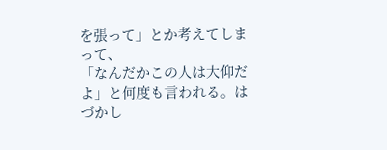を張って」とか考えてしまって、
「なんだかこの人は大仰だよ」と何度も言われる。はづかし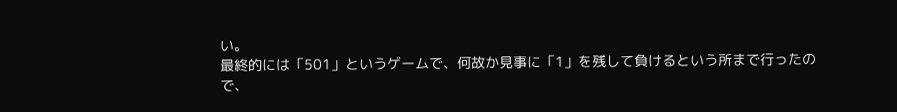い。
最終的には「501」というゲームで、何故か見事に「1」を残して負けるという所まで行ったので、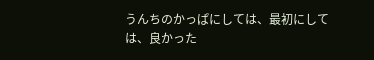うんちのかっぱにしては、最初にしては、良かった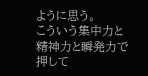ように思う。
こういう集中力と精神力と瞬発力で押して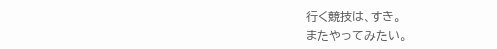行く競技は、すき。
またやってみたい。